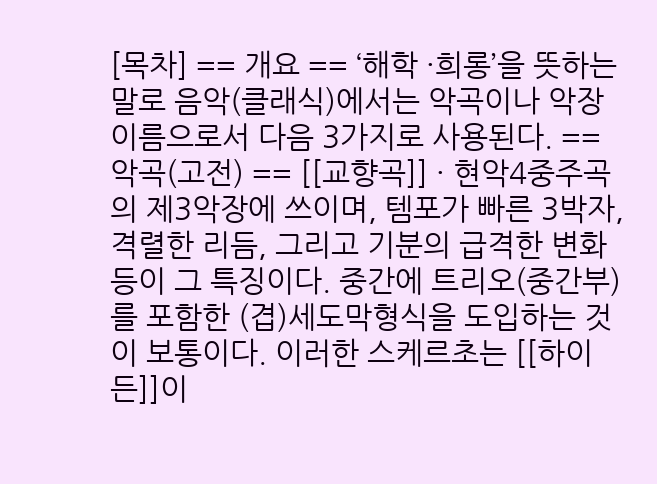[목차] == 개요 == ‘해학 ·희롱’을 뜻하는 말로 음악(클래식)에서는 악곡이나 악장 이름으로서 다음 3가지로 사용된다. == 악곡(고전) == [[교향곡]] · 현악4중주곡의 제3악장에 쓰이며, 템포가 빠른 3박자, 격렬한 리듬, 그리고 기분의 급격한 변화 등이 그 특징이다. 중간에 트리오(중간부)를 포함한 (겹)세도막형식을 도입하는 것이 보통이다. 이러한 스케르초는 [[하이든]]이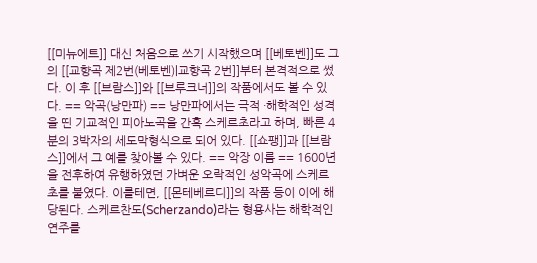[[미뉴에트]] 대신 처음으로 쓰기 시작했으며 [[베토벤]]도 그의 [[교향곡 제2번(베토벤)|교향곡 2번]]부터 본격적으로 썼다. 이 후 [[브람스]]와 [[브루크너]]의 작품에서도 볼 수 있다. == 악곡(낭만파) == 낭만파에서는 극적 ·해학적인 성격을 띤 기교적인 피아노곡을 간혹 스케르초라고 하며, 빠른 4분의 3박자의 세도막형식으로 되어 있다. [[쇼팽]]과 [[브람스]]에서 그 예를 찾아볼 수 있다. == 악장 이름 == 1600년을 전후하여 유행하였던 가벼운 오락적인 성악곡에 스케르초를 붙였다. 이를테면, [[몬테베르디]]의 작품 등이 이에 해당된다. 스케르찬도(Scherzando)라는 형용사는 해학적인 연주를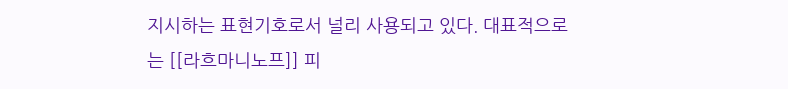지시하는 표현기호로서 널리 사용되고 있다. 대표적으로는 [[라흐마니노프]] 피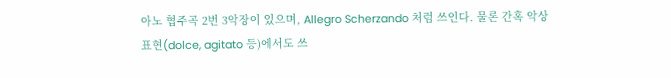아노 협주곡 2번 3악장이 있으며, Allegro Scherzando 처럼 쓰인다. 물론 간혹 악상표현(dolce, agitato 등)에서도 쓰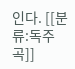인다. [[분류:독주곡]]